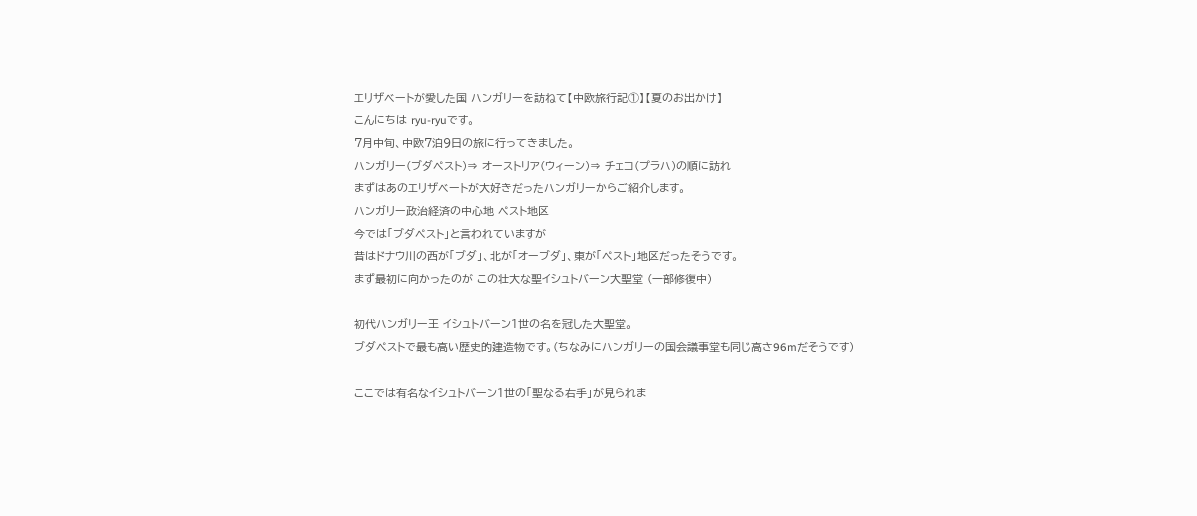エリザベートが愛した国 ハンガリーを訪ねて【中欧旅行記①】【夏のお出かけ】
こんにちは ryu-ryuです。
7月中旬、中欧7泊9日の旅に行ってきました。
ハンガリー(ブダペスト)⇒ オーストリア(ウィーン)⇒ チェコ(プラハ)の順に訪れ
まずはあのエリザベートが大好きだったハンガリーからご紹介します。
ハンガリー政治経済の中心地 ペスト地区
今では「ブダペスト」と言われていますが
昔はドナウ川の西が「ブダ」、北が「オーブダ」、東が「ペスト」地区だったそうです。
まず最初に向かったのが この壮大な聖イシュトバーン大聖堂 (一部修復中)

初代ハンガリー王 イシュトバーン1世の名を冠した大聖堂。
ブダペストで最も高い歴史的建造物です。(ちなみにハンガリーの国会議事堂も同じ高さ96mだそうです)

ここでは有名なイシュトバーン1世の「聖なる右手」が見られま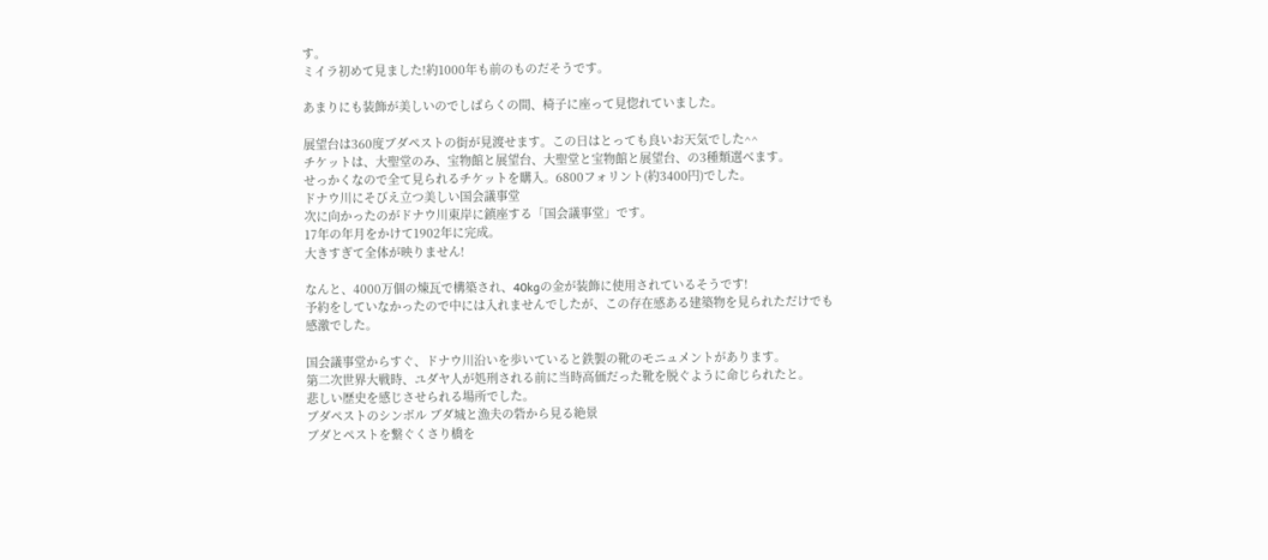す。
ミイラ初めて見ました!約1000年も前のものだそうです。

あまりにも装飾が美しいのでしばらくの間、椅子に座って見惚れていました。

展望台は360度ブダペストの街が見渡せます。この日はとっても良いお天気でした^^
チケットは、大聖堂のみ、宝物館と展望台、大聖堂と宝物館と展望台、の3種類選べます。
せっかくなので全て見られるチケットを購入。6800フォリント(約3400円)でした。
ドナウ川にそびえ立つ美しい国会議事堂
次に向かったのがドナウ川東岸に鎮座する「国会議事堂」です。
17年の年月をかけて1902年に完成。
大きすぎて全体が映りません!

なんと、4000万個の煉瓦で構築され、40kgの金が装飾に使用されているそうです!
予約をしていなかったので中には入れませんでしたが、この存在感ある建築物を見られただけでも
感激でした。

国会議事堂からすぐ、ドナウ川沿いを歩いていると鉄製の靴のモニュメントがあります。
第二次世界大戦時、ユダヤ人が処刑される前に当時高価だった靴を脱ぐように命じられたと。
悲しい歴史を感じさせられる場所でした。
ブダペストのシンボル ブダ城と漁夫の砦から見る絶景
ブダとペストを繋ぐくさり橋を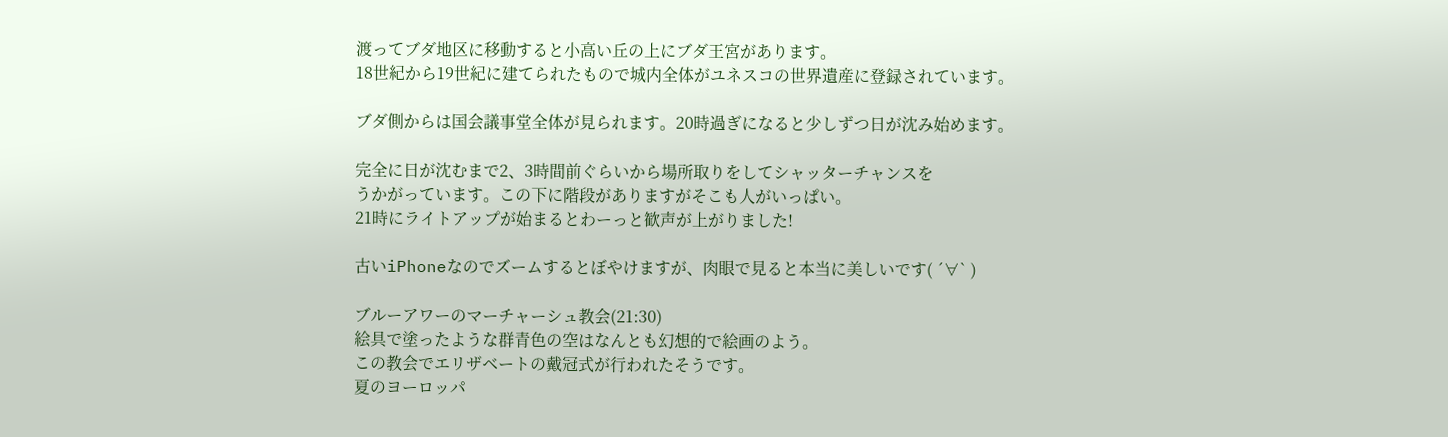渡ってブダ地区に移動すると小高い丘の上にブダ王宮があります。
18世紀から19世紀に建てられたもので城内全体がユネスコの世界遺産に登録されています。

ブダ側からは国会議事堂全体が見られます。20時過ぎになると少しずつ日が沈み始めます。

完全に日が沈むまで2、3時間前ぐらいから場所取りをしてシャッターチャンスを
うかがっています。この下に階段がありますがそこも人がいっぱい。
21時にライトアップが始まるとわーっと歓声が上がりました!

古いiPhoneなのでズームするとぼやけますが、肉眼で見ると本当に美しいです( ´∀` )

ブルーアワーのマーチャーシュ教会(21:30)
絵具で塗ったような群青色の空はなんとも幻想的で絵画のよう。
この教会でエリザベートの戴冠式が行われたそうです。
夏のヨーロッパ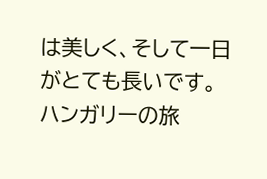は美しく、そして一日がとても長いです。
ハンガリーの旅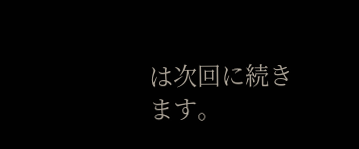は次回に続きます。